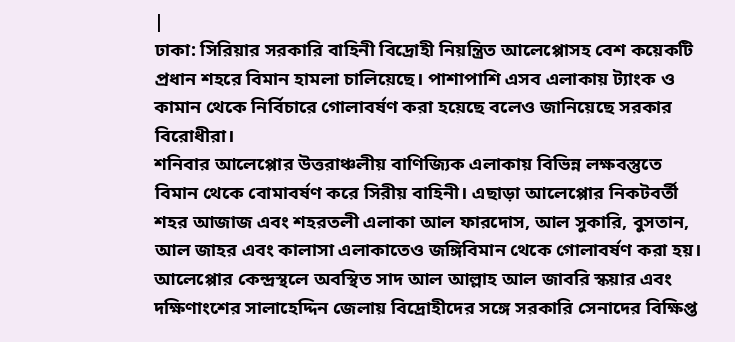|
ঢাকা: সিরিয়ার সরকারি বাহিনী বিদ্রোহী নিয়ন্ত্রিত আলেপ্পোসহ বেশ কয়েকটি প্রধান শহরে বিমান হামলা চালিয়েছে। পাশাপাশি এসব এলাকায় ট্যাংক ও কামান থেকে নির্বিচারে গোলাবর্ষণ করা হয়েছে বলেও জানিয়েছে সরকার বিরোধীরা।
শনিবার আলেপ্পোর উত্তরাঞ্চলীয় বাণিজ্যিক এলাকায় বিভিন্ন লক্ষবস্তুতে বিমান থেকে বোমাবর্ষণ করে সিরীয় বাহিনী। এছাড়া আলেপ্পোর নিকটবর্তী শহর আজাজ এবং শহরতলী এলাকা আল ফারদোস, আল সুকারি, বুসতান, আল জাহর এবং কালাসা এলাকাতেও জঙ্গিবিমান থেকে গোলাবর্ষণ করা হয়।
আলেপ্পোর কেন্দ্রস্থলে অবস্থিত সাদ আল আল্লাহ আল জাবরি স্কয়ার এবং দক্ষিণাংশের সালাহেদ্দিন জেলায় বিদ্রোহীদের সঙ্গে সরকারি সেনাদের বিক্ষিপ্ত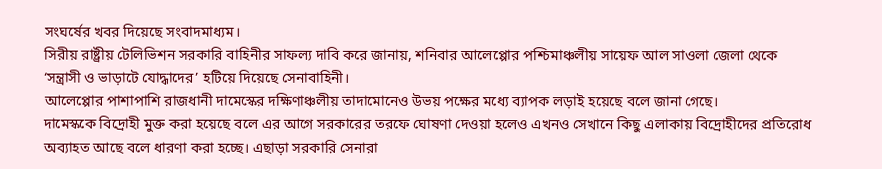সংঘর্ষের খবর দিয়েছে সংবাদমাধ্যম।
সিরীয় রাষ্ট্রীয় টেলিভিশন সরকারি বাহিনীর সাফল্য দাবি করে জানায়, শনিবার আলেপ্পোর পশ্চিমাঞ্চলীয় সায়েফ আল সাওলা জেলা থেকে ‘সন্ত্রাসী ও ভাড়াটে যোদ্ধাদের’ হটিয়ে দিয়েছে সেনাবাহিনী।
আলেপ্পোর পাশাপাশি রাজধানী দামেস্কের দক্ষিণাঞ্চলীয় তাদামোনেও উভয় পক্ষের মধ্যে ব্যাপক লড়াই হয়েছে বলে জানা গেছে।
দামেস্ককে বিদ্রোহী মুক্ত করা হয়েছে বলে এর আগে সরকারের তরফে ঘোষণা দেওয়া হলেও এখনও সেখানে কিছু এলাকায় বিদ্রোহীদের প্রতিরোধ অব্যাহত আছে বলে ধারণা করা হচ্ছে। এছাড়া সরকারি সেনারা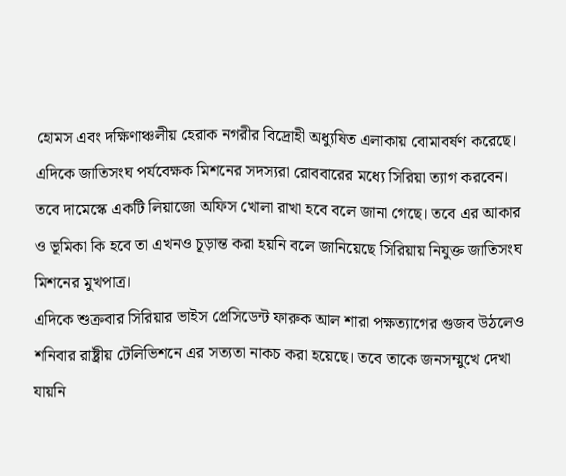হোমস এবং দক্ষিণাঞ্চলীয় হেরাক নগরীর বিদ্রোহী অধ্যুষিত এলাকায় বোমাবর্ষণ করেছে।
এদিকে জাতিসংঘ পর্যবেক্ষক মিশনের সদস্যরা রোববারের মধ্যে সিরিয়া ত্যাগ করবেন। তবে দামেস্কে একটি লিয়াজো অফিস খোলা রাখা হবে বলে জানা গেছে। তবে এর আকার ও ভূমিকা কি হবে তা এখনও চূড়ান্ত করা হয়নি বলে জানিয়েছে সিরিয়ায় নিযুক্ত জাতিসংঘ মিশনের মুখপাত্র।
এদিকে শুক্রবার সিরিয়ার ভাইস প্রেসিডেন্ট ফারুক আল শারা পক্ষত্যাগের গুজব উঠলেও শনিবার রাষ্ট্রীয় টেলিভিশনে এর সত্যতা নাকচ করা হয়েছে। তবে তাকে জনসম্মুখে দেখা যায়নি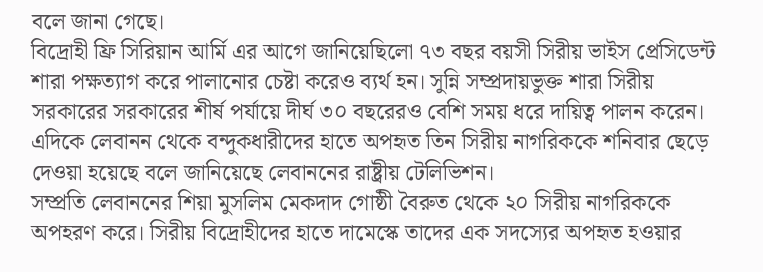বলে জানা গেছে।
বিদ্রোহী ফ্রি সিরিয়ান আর্মি এর আগে জানিয়েছিলো ৭৩ বছর বয়সী সিরীয় ভাইস প্রেসিডেন্ট শারা পক্ষত্যাগ করে পালানোর চেষ্টা করেও ব্যর্থ হন। সুন্নি সম্প্রদায়ভুক্ত শারা সিরীয় সরকারের সরকারের শীর্ষ পর্যায়ে দীর্ঘ ৩০ বছরেরও বেশি সময় ধরে দায়িত্ব পালন করেন।
এদিকে লেবানন থেকে বন্দুকধারীদের হাতে অপহৃত তিন সিরীয় নাগরিককে শনিবার ছেড়ে দেওয়া হয়েছে বলে জানিয়েছে লেবাননের রাষ্ট্রীয় টেলিভিশন।
সম্প্রতি লেবাননের শিয়া মুসলিম মেকদাদ গোষ্ঠী বৈরুত থেকে ২০ সিরীয় নাগরিককে অপহরণ করে। সিরীয় বিদ্রোহীদের হাতে দামেস্কে তাদের এক সদস্যের অপহৃত হওয়ার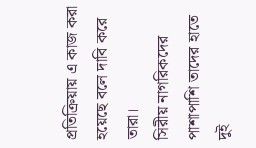প্রতিক্রিয়ায় এ কাজ করা হয়েছে বলে দাবি করে তারা।
সিরীয় নাগরিকদের পাশাপাশি তাদের হাতে দুই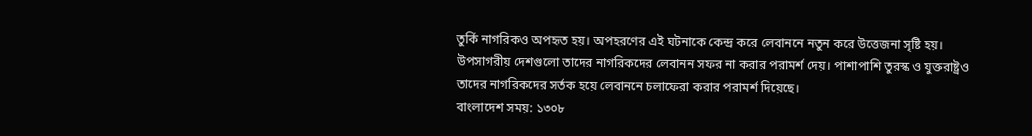তুর্কি নাগরিকও অপহৃত হয়। অপহরণের এই ঘটনাকে কেন্দ্র করে লেবাননে নতুন করে উত্তেজনা সৃষ্টি হয়। উপসাগরীয় দেশগুলো তাদের নাগরিকদের লেবানন সফর না করার পরামর্শ দেয়। পাশাপাশি তুরস্ক ও যুক্তরাষ্ট্রও তাদের নাগরিকদের সর্তক হয়ে লেবাননে চলাফেরা করার পরামর্শ দিয়েছে।
বাংলাদেশ সময়: ১৩০৮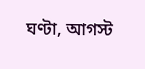ঘণ্টা, আগস্ট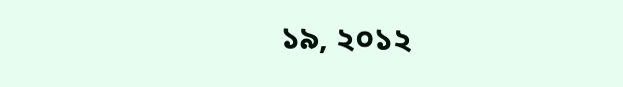১৯, ২০১২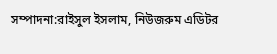সম্পাদনা:রাইসুল ইসলাম, নিউজরুম এডিটর